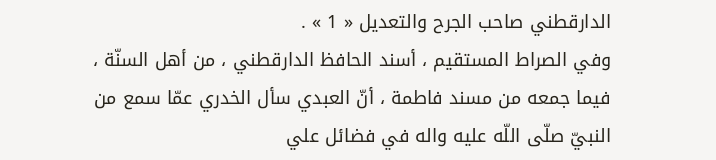الدارقطني صاحب الجرح والتعديل « 1 » .
وفي الصراط المستقيم ، أسند الحافظ الدارقطني ، من أهل السنّة ، فيما جمعه من مسند فاطمة ، أنّ العبدي سأل الخدري عمّا سمع من النبيّ صلّى اللّه عليه واله في فضائل علي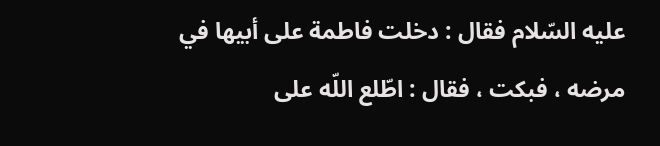عليه السّلام فقال : دخلت فاطمة على أبيها في مرضه ، فبكت ، فقال : اطّلع اللّه على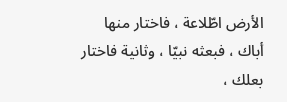الأرض اطّلاعة ، فاختار منها أباك ، فبعثه نبيّا ، وثانية فاختار بعلك ،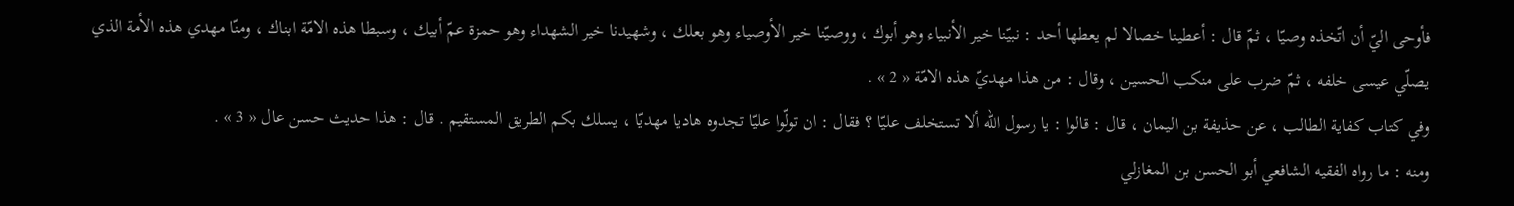فأوحى اليّ أن اتّخذه وصيّا ، ثمّ قال : أعطينا خصالا لم يعطها أحد : نبيّنا خير الأنبياء وهو أبوك ، ووصيّنا خير الأوصياء وهو بعلك ، وشهيدنا خير الشهداء وهو حمزة عمّ أبيك ، وسبطا هذه الامّة ابناك ، ومنّا مهدي هذه الأمة الذي يصلّي عيسى خلفه ، ثمّ ضرب على منكب الحسين ، وقال : من هذا مهديّ هذه الامّة « 2 » .
وفي كتاب كفاية الطالب ، عن حذيفة بن اليمان ، قال : قالوا : يا رسول اللّه ألا تستخلف عليّا ؟ فقال : ان تولّوا عليّا تجدوه هاديا مهديّا ، يسلك بكم الطريق المستقيم . قال : هذا حديث حسن عال « 3 » .
ومنه : ما رواه الفقيه الشافعي أبو الحسن بن المغازلي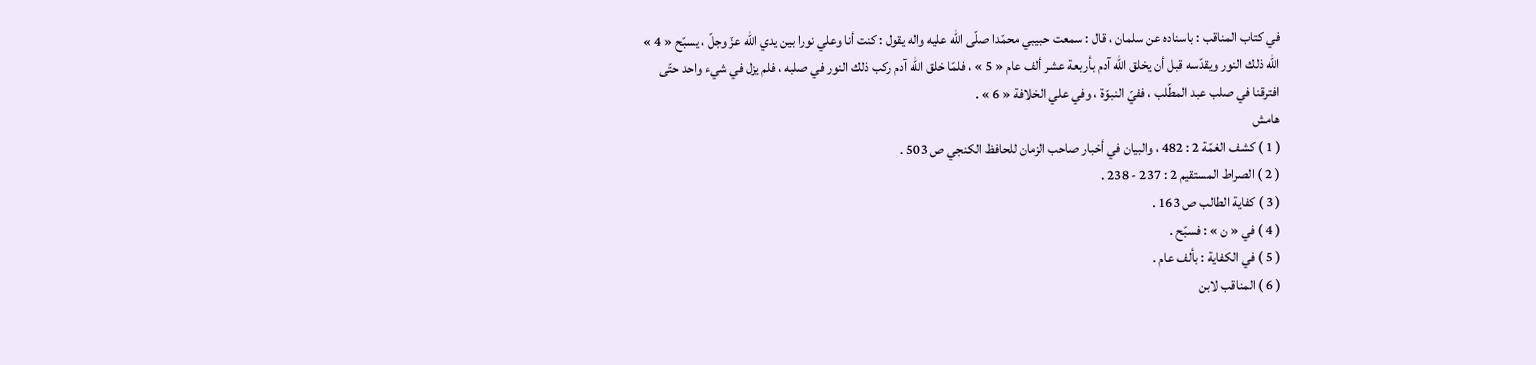في كتاب المناقب : باسناده عن سلمان ، قال : سمعت حبيبي محمّدا صلّى اللّه عليه واله يقول : كنت أنا وعلي نورا بين يدي اللّه عزّ وجلّ ، يسبّح « 4 » اللّه ذلك النور ويقدّسه قبل أن يخلق اللّه آدم بأربعة عشر ألف عام « 5 » ، فلمّا خلق اللّه آدم ركب ذلك النور في صلبه ، فلم يزل في شيء واحد حتّى افترقنا في صلب عبد المطّلب ، ففيّ النبوّة ، وفي علي الخلافة « 6 » .
هامش
( 1 ) كشف الغمّة 2 : 482 ، والبيان في أخبار صاحب الزمان للحافظ الكنجي ص 503 .
( 2 ) الصراط المستقيم 2 : 237 - 238 .
( 3 ) كفاية الطالب ص 163 .
( 4 ) في « ن » : فسبّح .
( 5 ) في الكفاية : بألف عام .
( 6 ) المناقب لابن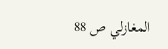المغازلي ص 88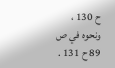ح 130 ، ونحوه في ص 89 ح 131 .